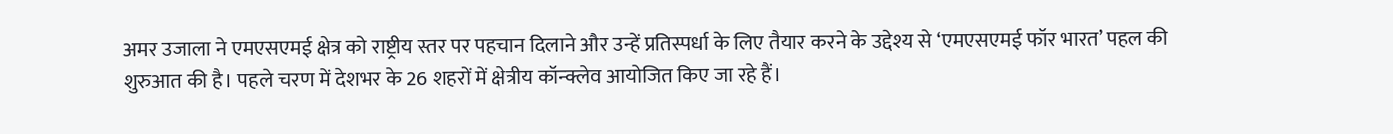अमर उजाला ने एमएसएमई क्षेत्र को राष्ट्रीय स्तर पर पहचान दिलाने और उन्हें प्रतिस्पर्धा के लिए तैयार करने के उद्देश्य से ‘एमएसएमई फॉर भारत’ पहल की शुरुआत की है। पहले चरण में देशभर के 26 शहरों में क्षेत्रीय कॉन्क्लेव आयोजित किए जा रहे हैं।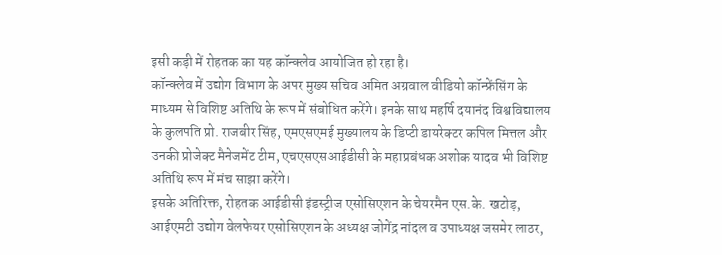इसी कड़ी में रोहतक का यह कॉन्क्लेव आयोजित हो रहा है।
कॉन्क्लेव में उद्योग विभाग के अपर मुख्य सचिव अमित अग्रवाल वीडियो कॉन्फ्रेंसिंग के माध्यम से विशिष्ट अतिथि के रूप में संबोधित करेंगे। इनके साथ महर्षि दयानंद विश्वविद्यालय के कुलपति प्रो. राजबीर सिंह, एमएसएमई मुख्यालय के डिप्टी डायरेक्टर कपिल मित्तल और उनकी प्रोजेक्ट मैनेजमेंट टीम, एचएसएसआईडीसी के महाप्रबंधक अशोक यादव भी विशिष्ट अतिथि रूप में मंच साझा करेंगे।
इसके अतिरिक्त, रोहतक आईडीसी इंडस्ट्रीज एसोसिएशन के चेयरमैन एस.के. खटोड़, आईएमटी उद्योग वेलफेयर एसोसिएशन के अध्यक्ष जोगेंद्र नांदल व उपाध्यक्ष जसमेर लाठर,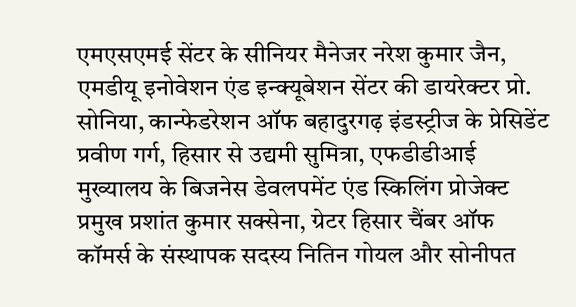एमएसएमई सेंटर के सीनियर मैनेजर नरेश कुमार जैन, एमडीयू इनोवेशन एंड इन्क्यूबेशन सेंटर की डायरेक्टर प्रो. सोनिया, कान्फेडरेशन ऑफ बहादुरगढ़ इंडस्ट्रीज के प्रेसिडेंट प्रवीण गर्ग, हिसार से उद्यमी सुमित्रा, एफडीडीआई मुख्यालय के बिजनेस डेवलपमेंट एंड स्किलिंग प्रोजेक्ट प्रमुख प्रशांत कुमार सक्सेना, ग्रेटर हिसार चैंबर ऑफ कॉमर्स के संस्थापक सदस्य नितिन गोयल और सोनीपत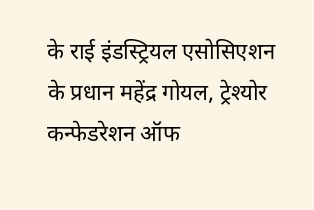के राई इंडस्ट्रियल एसोसिएशन के प्रधान महेंद्र गोयल, ट्रेश्योर कन्फेडरेशन ऑफ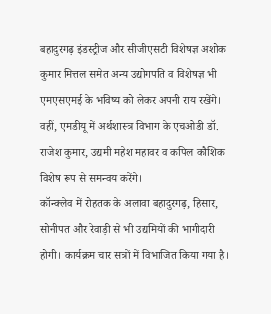बहादुरगढ़ इंडस्ट्रीज और सीजीएसटी विशेषज्ञ अशोक कुमार मित्तल समेत अन्य उद्योगपति व विशेषज्ञ भी एमएसएमई के भविष्य को लेकर अपनी राय रखेंगे। वहीं, एमडीयू में अर्थशास्त्र विभाग के एचओडी डॉ. राजेश कुमार, उद्यमी महेश महावर व कपिल कौशिक विशेष रूप से समन्वय करेंगे।
कॉन्क्लेव में रोहतक के अलावा बहादुरगढ़, हिसार, सोनीपत और रेवाड़ी से भी उद्यमियों की भागीदारी होगी। कार्यक्रम चार सत्रों में विभाजित किया गया है।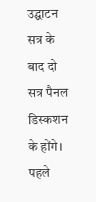उद्घाटन सत्र के बाद दो सत्र पैनल डिस्कशन के होंगे। पहले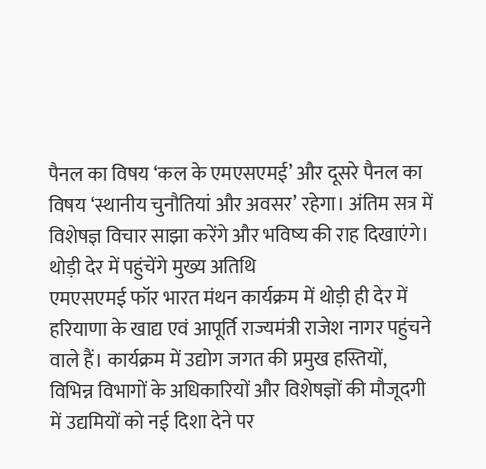पैनल का विषय ‘कल के एमएसएमई’ और दूसरे पैनल का विषय ‘स्थानीय चुनौतियां और अवसर’ रहेगा। अंतिम सत्र में विशेषज्ञ विचार साझा करेंगे और भविष्य की राह दिखाएंगे।
थोड़ी देर में पहुंचेंगे मुख्य अतिथि
एमएसएमई फॉर भारत मंथन कार्यक्रम में थोड़ी ही देर में हरियाणा के खाद्य एवं आपूर्ति राज्यमंत्री राजेश नागर पहुंचने वाले हैं। कार्यक्रम में उद्योग जगत की प्रमुख हस्तियों, विभिन्न विभागों के अधिकारियों और विशेषज्ञों की मौजूदगी में उद्यमियों को नई दिशा देने पर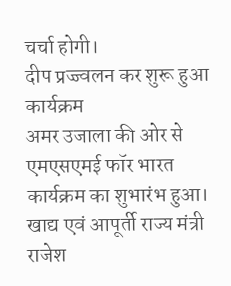चर्चा होगी।
दीप प्रज्ज्वलन कर शुरू हुआ कार्यक्रम
अमर उजाला की ओर से एमएसएमई फॉर भारत कार्यक्रम का शुभारंभ हुआ। खाद्य एवं आपूर्ती राज्य मंत्री राजेश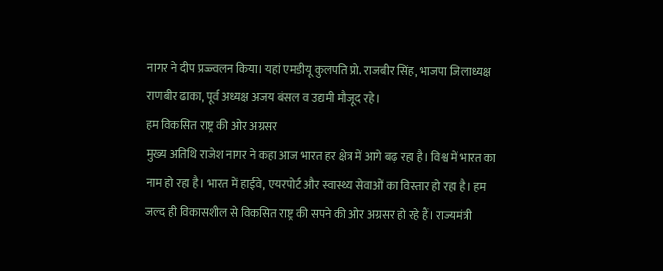नागर ने दीप प्रज्ज्वलन किया। यहां एमडीयू कुलपति प्रो. राजबीर सिंह, भाजपा जिलाध्यक्ष राणबीर ढाका, पूर्व अध्यक्ष अजय बंसल व उद्यमी मौजूद रहे।
हम विकसित राष्ट्र की ओर अग्रसर
मुख्य अतिथि राजेश नागर ने कहा आज भारत हर क्षेत्र में आगे बढ़ रहा है। विश्व में भारत का नाम हो रहा है। भारत में हाईवे, एयरपोर्ट और स्वास्थ्य सेवाओं का विस्तार हो रहा है। हम जल्द ही विकासशील से विकसित राष्ट्र की सपने की ओर अग्रसर हो रहे हैं। राज्यमंत्री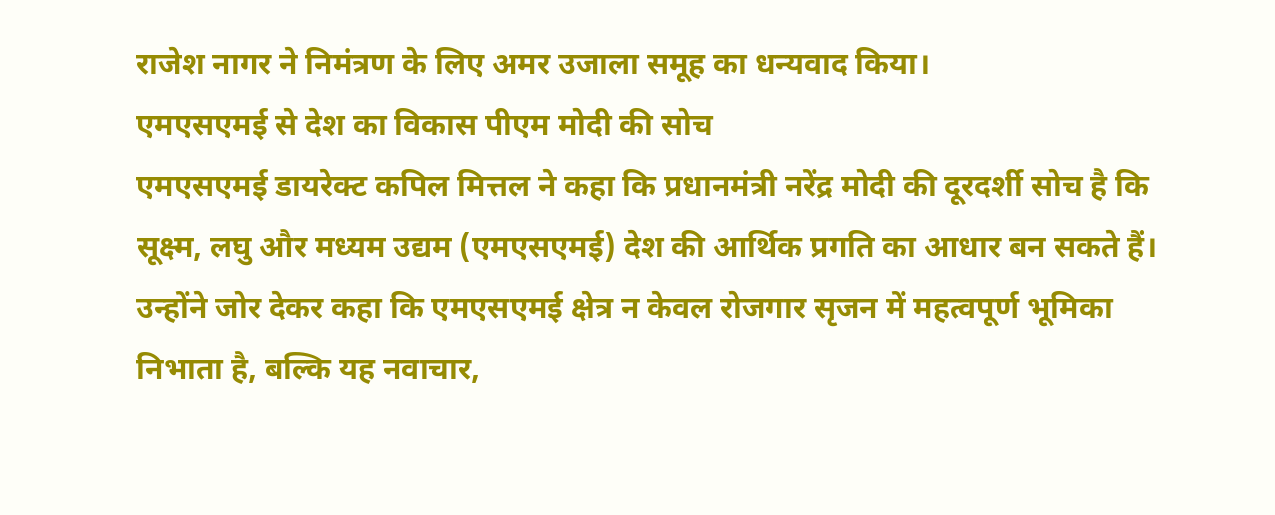राजेश नागर ने निमंत्रण के लिए अमर उजाला समूह का धन्यवाद किया।
एमएसएमई से देश का विकास पीएम मोदी की सोच
एमएसएमई डायरेक्ट कपिल मित्तल ने कहा कि प्रधानमंत्री नरेंद्र मोदी की दूरदर्शी सोच है कि सूक्ष्म, लघु और मध्यम उद्यम (एमएसएमई) देश की आर्थिक प्रगति का आधार बन सकते हैं। उन्होंने जोर देकर कहा कि एमएसएमई क्षेत्र न केवल रोजगार सृजन में महत्वपूर्ण भूमिका निभाता है, बल्कि यह नवाचार,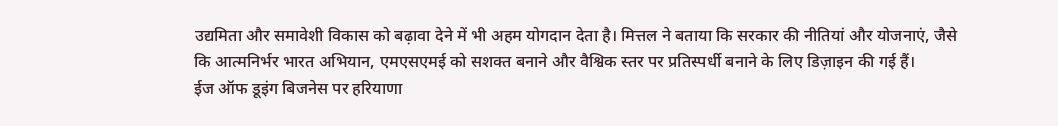उद्यमिता और समावेशी विकास को बढ़ावा देने में भी अहम योगदान देता है। मित्तल ने बताया कि सरकार की नीतियां और योजनाएं, जैसे कि आत्मनिर्भर भारत अभियान, एमएसएमई को सशक्त बनाने और वैश्विक स्तर पर प्रतिस्पर्धी बनाने के लिए डिज़ाइन की गई हैं।
ईज ऑफ डूइंग बिजनेस पर हरियाणा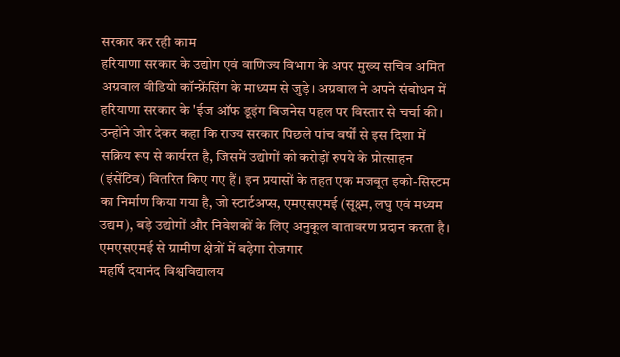सरकार कर रही काम
हरियाणा सरकार के उद्योग एवं वाणिज्य विभाग के अपर मुख्य सचिव अमित अग्रवाल वीडियो कॉन्फ्रेंसिंग के माध्यम से जुड़े। अग्रवाल ने अपने संबोधन में हरियाणा सरकार के 'ईज ऑफ डूइंग बिजनेस पहल पर विस्तार से चर्चा की। उन्होंने जोर देकर कहा कि राज्य सरकार पिछले पांच वर्षों से इस दिशा में सक्रिय रूप से कार्यरत है, जिसमें उद्योगों को करोड़ों रुपये के प्रोत्साहन (इंसेंटिव) वितरित किए गए हैं। इन प्रयासों के तहत एक मजबूत इको-सिस्टम का निर्माण किया गया है, जो स्टार्टअप्स, एमएसएमई (सूक्ष्म, लघु एवं मध्यम उद्यम), बड़े उद्योगों और निवेशकों के लिए अनुकूल वातावरण प्रदान करता है।
एमएसएमई से ग्रामीण क्षेत्रों में बढ़ेगा रोजगार
महर्षि दयानंद विश्वविद्यालय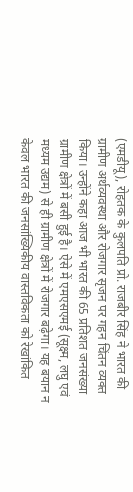(एमडीयू), रोहतक के कुलपति प्रो. राजबीर सिंह ने भारत की ग्रामीण अर्थव्यवस्था और रोजगार सृजन पर गहन चिंतन व्यक्त किया। उन्होंने कहा आज भी भारत की 65 प्रतिशत जनसंख्या ग्रामीण क्षेत्रों में बसी हुई है। ऐसे में एमएसएमई (सूक्ष्म, लघु एवं मध्यम उद्यम) से ही ग्रामीण क्षेत्रों में रोजगार बढ़ेगा। यह बयान न केवल भारत की जनसांख्यिकीय वास्तविकता को रेखांकित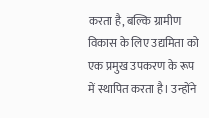करता है, बल्कि ग्रामीण विकास के लिए उद्यमिता को एक प्रमुख उपकरण के रूप में स्थापित करता है। उन्होंने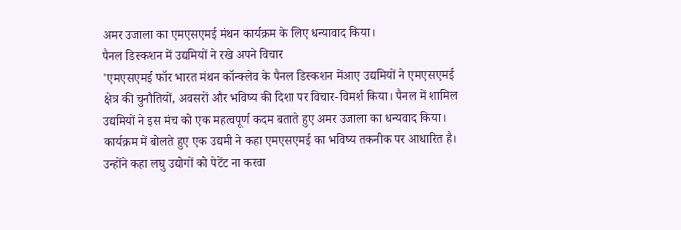अमर उजाला का एमएसएमई मंथन कार्यक्रम के लिए धन्यावाद किया।
पैनल डिस्कशन में उद्यमियों ने रखे अपने विचार
'एमएसएमई फॉर भारत मंथन कॉन्क्लेव के पैनल डिस्कशन मेंआए उद्यमियों ने एमएसएमई क्षेत्र की चुनौतियों, अवसरों और भविष्य की दिशा पर विचार-विमर्श किया। पैनल में शामिल उद्यमियों ने इस मंच को एक महत्वपूर्ण कदम बताते हुए अमर उजाला का धन्यवाद किया। कार्यक्रम में बोलते हुए एक उद्यमी ने कहा एमएसएमई का भविष्य तकनीक पर आधारित है। उन्होंने कहा लघु उद्योगों को पेटेंट ना करवा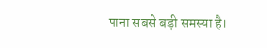पाना सबसे बड़ी समस्या है।